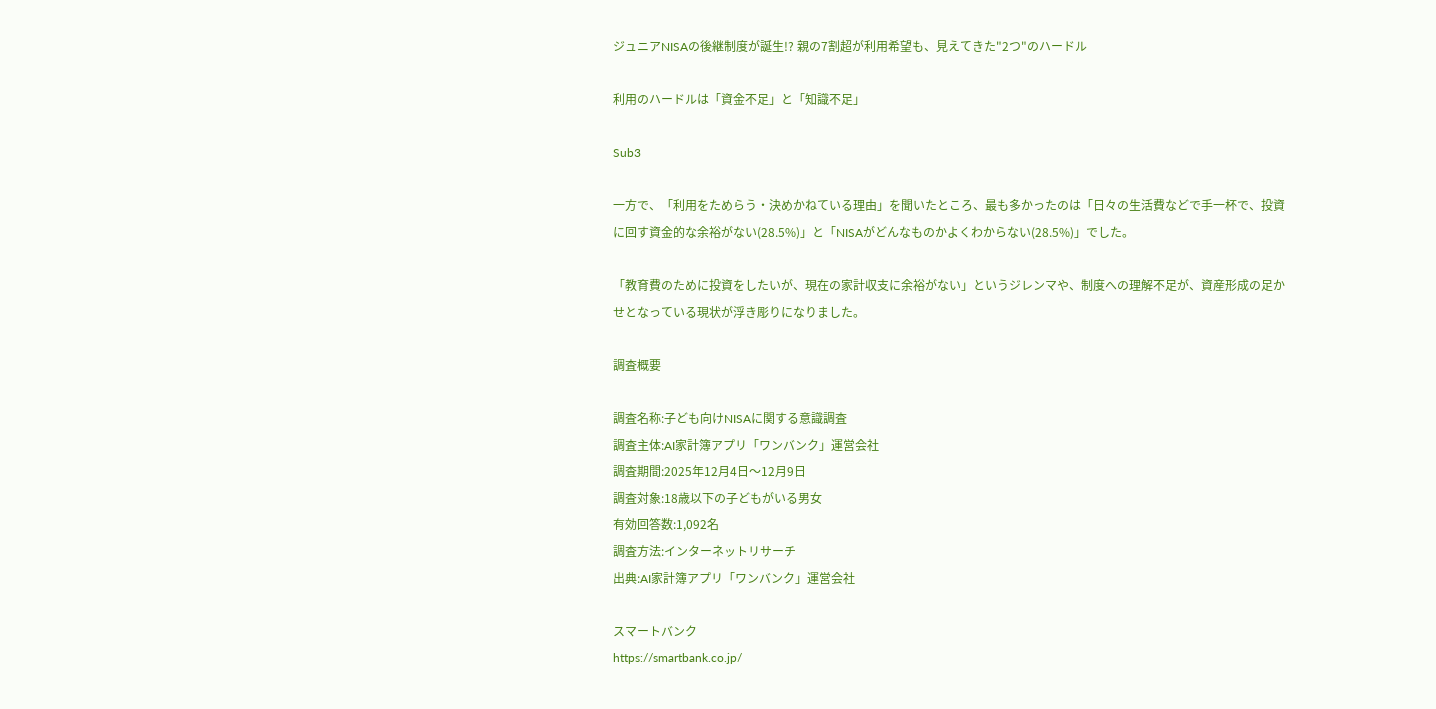ジュニアNISAの後継制度が誕生!? 親の7割超が利用希望も、見えてきた"2つ"のハードル

利用のハードルは「資金不足」と「知識不足」

Sub3

一方で、「利用をためらう・決めかねている理由」を聞いたところ、最も多かったのは「日々の生活費などで手一杯で、投資に回す資金的な余裕がない(28.5%)」と「NISAがどんなものかよくわからない(28.5%)」でした。

「教育費のために投資をしたいが、現在の家計収支に余裕がない」というジレンマや、制度への理解不足が、資産形成の足かせとなっている現状が浮き彫りになりました。

調査概要

調査名称:子ども向けNISAに関する意識調査
調査主体:AI家計簿アプリ「ワンバンク」運営会社
調査期間:2025年12月4日〜12月9日
調査対象:18歳以下の子どもがいる男女
有効回答数:1,092名
調査方法:インターネットリサーチ
出典:AI家計簿アプリ「ワンバンク」運営会社

スマートバンク
https://smartbank.co.jp/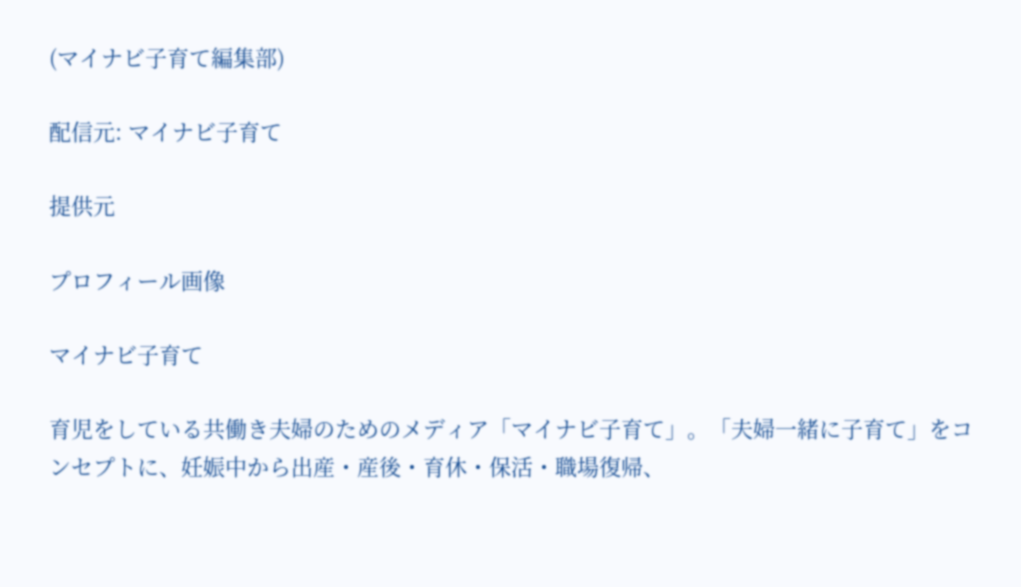(マイナビ子育て編集部)

配信元: マイナビ子育て

提供元

プロフィール画像

マイナビ子育て

育児をしている共働き夫婦のためのメディア「マイナビ子育て」。「夫婦一緒に子育て」をコンセプトに、妊娠中から出産・産後・育休・保活・職場復帰、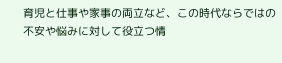育児と仕事や家事の両立など、この時代ならではの不安や悩みに対して役立つ情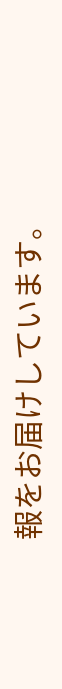報をお届けしています。